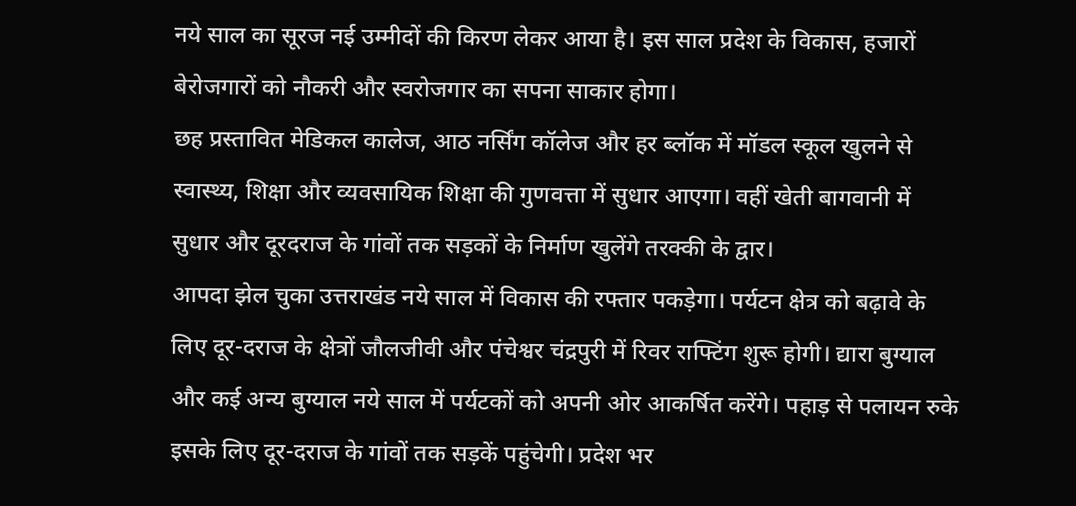नये साल का सूरज नई उम्मीदों की किरण लेकर आया है। इस साल प्रदेश के विकास, हजारों बेरोजगारों को नौकरी और स्वरोजगार का सपना साकार होगा।
छह प्रस्तावित मेडिकल कालेज, आठ नर्सिंग कॉलेज और हर ब्लॉक में मॉडल स्कूल खुलने से स्वास्थ्य, शिक्षा और व्यवसायिक शिक्षा की गुणवत्ता में सुधार आएगा। वहीं खेती बागवानी में सुधार और दूरदराज के गांवों तक सड़कों के निर्माण खुलेंगे तरक्की के द्वार।
आपदा झेल चुका उत्तराखंड नये साल में विकास की रफ्तार पकड़ेगा। पर्यटन क्षेत्र को बढ़ावे के लिए दूर-दराज के क्षेत्रों जौलजीवी और पंचेश्वर चंद्रपुरी में रिवर राफ्टिंग शुरू होगी। द्यारा बुग्याल और कई अन्य बुग्याल नये साल में पर्यटकों को अपनी ओर आकर्षित करेंगे। पहाड़ से पलायन रुके इसके लिए दूर-दराज के गांवों तक सड़कें पहुंचेगी। प्रदेश भर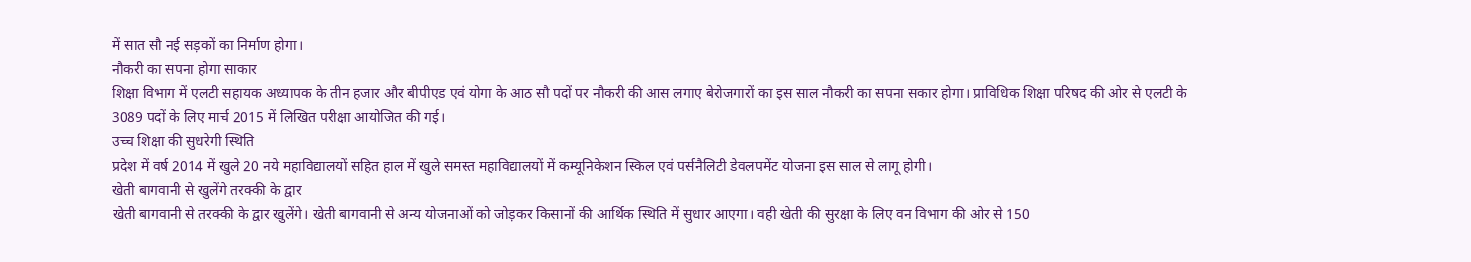में सात सौ नई सड़कों का निर्माण होगा।
नौकरी का सपना होगा साकार
शिक्षा विभाग में एलटी सहायक अध्यापक के तीन हजार और बीपीएड एवं योगा के आठ सौ पदों पर नौकरी की आस लगाए बेरोजगारों का इस साल नौकरी का सपना सकार होगा। प्राविधिक शिक्षा परिषद की ओर से एलटी के 3089 पदों के लिए मार्च 2015 में लिखित परीक्षा आयोजित की गई।
उच्च शिक्षा की सुधरेगी स्थिति
प्रदेश में वर्ष 2014 में खुले 20 नये महाविद्यालयों सहित हाल में खुले समस्त महाविद्यालयों में कम्यूनिकेशन स्किल एवं पर्सनैलिटी डेवलपमेंट योजना इस साल से लागू होगी।
खेती बागवानी से खुलेंगे तरक्की के द्वार
खेती बागवानी से तरक्की के द्वार खुलेंगे। खेती बागवानी से अन्य योजनाओं को जोड़कर किसानों की आर्थिक स्थिति में सुधार आएगा। वही खेती की सुरक्षा के लिए वन विभाग की ओर से 150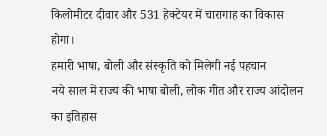किलोमीटर दीवार और 531 हेक्टेयर में चारागाह का विकास होगा।
हमारी भाषा, बोली और संस्कृति को मिलेगी नई पहचान
नये साल में राज्य की भाषा बोली, लोक गीत और राज्य आंदोलन का इतिहास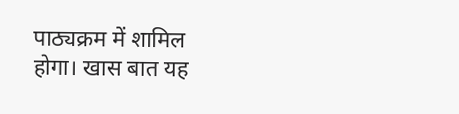पाठ्यक्रम में शामिल होगा। खास बात यह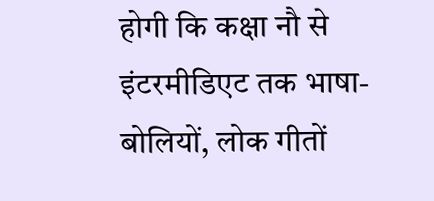होगी कि कक्षा नौ से इंटरमीडिएट तक भाषा-बोलियों, लोक गीतों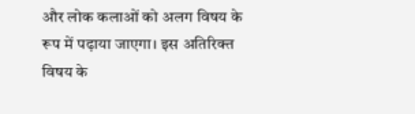और लोक कलाओं को अलग विषय के रूप में पढ़ाया जाएगा। इस अतिरिक्त विषय के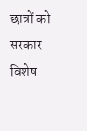छात्रों को सरकार विशेष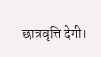छात्रवृत्ति देगी।